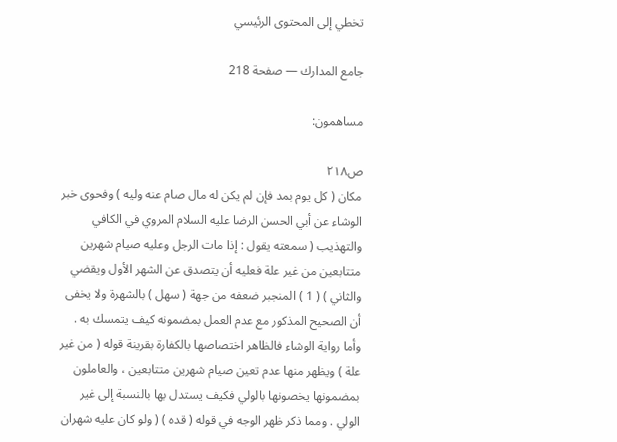تخطي إلى المحتوى الرئيسي

جامع المدارك — صفحة 218

مساهمون:

ص٢١٨
مكان ( كل يوم بمد فإن لم يكن له مال صام عنه وليه ) وفحوى خبر الوشاء عن أبي الحسن الرضا عليه السلام المروي في الكافي والتهذيب ( سمعته يقول : إذا مات الرجل وعليه صيام شهرين متتابعين من غير علة فعليه أن يتصدق عن الشهر الأول ويقضي والثاني ) ( 1 ) المنجبر ضعفه من جهة ( سهل ) بالشهرة ولا يخفى أن الصحيح المذكور مع عدم العمل بمضمونه كيف يتمسك به . وأما رواية الوشاء فالظاهر اختصاصها بالكفارة بقرينة قوله ( من غير علة ) ويظهر منها عدم تعين صيام شهرين متتابعين ، والعاملون بمضمونها يخصونها بالولي فكيف يستدل بها بالنسبة إلى غير الولي . ومما ذكر ظهر الوجه في قوله ( قده ) ( ولو كان عليه شهران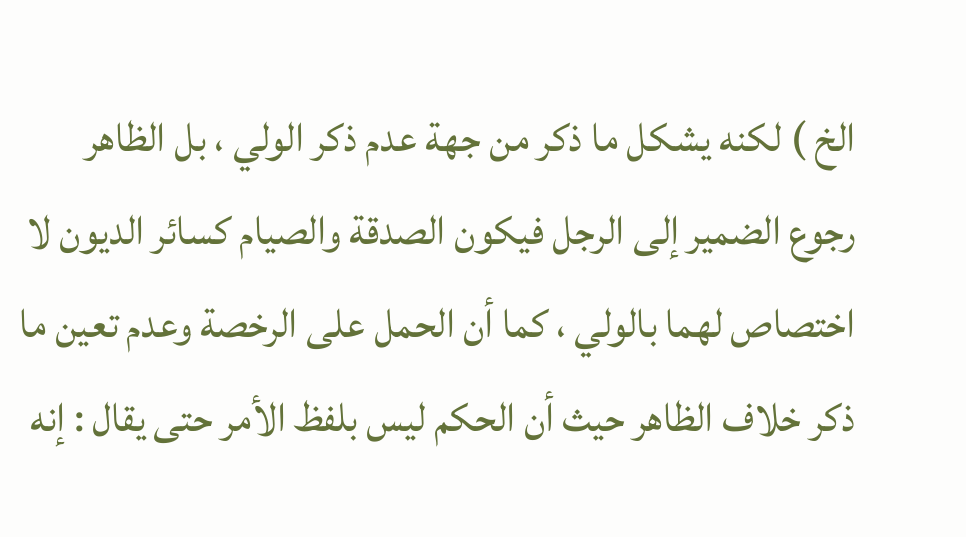الخ ) لكنه يشكل ما ذكر من جهة عدم ذكر الولي ، بل الظاهر رجوع الضمير إلى الرجل فيكون الصدقة والصيام كسائر الديون لا اختصاص لهما بالولي ، كما أن الحمل على الرخصة وعدم تعين ما ذكر خلاف الظاهر حيث أن الحكم ليس بلفظ الأمر حتى يقال : إنه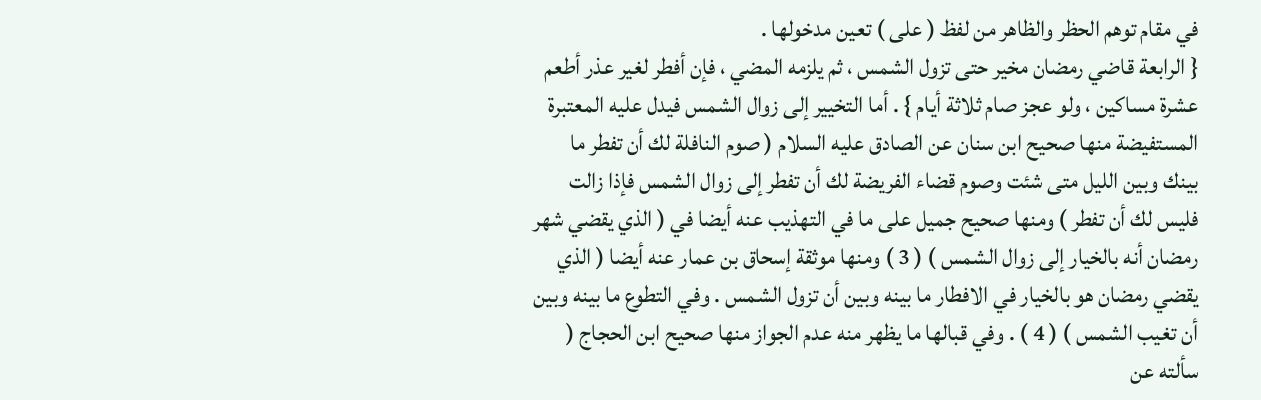في مقام توهم الحظر والظاهر من لفظ ( على ) تعين مدخولها .
{ الرابعة قاضي رمضان مخير حتى تزول الشمس ، ثم يلزمه المضي ، فإن أفطر لغير عذر أطعم عشرة مساكين ، ولو عجز صام ثلاثة أيام } . أما التخيير إلى زوال الشمس فيدل عليه المعتبرة المستفيضة منها صحيح ابن سنان عن الصادق عليه السلام ( صوم النافلة لك أن تفطر ما بينك وبين الليل متى شئت وصوم قضاء الفريضة لك أن تفطر إلى زوال الشمس فإذا زالت فليس لك أن تفطر ) ومنها صحيح جميل على ما في التهذيب عنه أيضا في ( الذي يقضي شهر رمضان أنه بالخيار إلى زوال الشمس ) ( 3 ) ومنها موثقة إسحاق بن عمار عنه أيضا ( الذي يقضي رمضان هو بالخيار في الافطار ما بينه وبين أن تزول الشمس . وفي التطوع ما بينه وبين أن تغيب الشمس ) ( 4 ) . وفي قبالها ما يظهر منه عدم الجواز منها صحيح ابن الحجاج ( سألته عن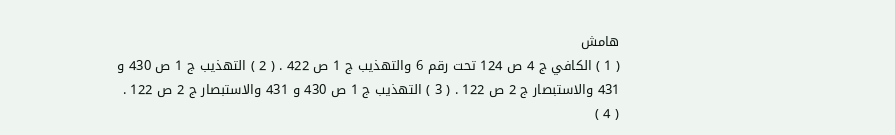هامش
( 1 ) الكافي ج 4 ص 124 تحت رقم 6 والتهذيب ج 1 ص 422 . ( 2 ) التهذيب ج 1 ص 430 و 431 والاستبصار ج 2 ص 122 . ( 3 ) التهذيب ج 1 ص 430 و 431 والاستبصار ج 2 ص 122 . ( 4 )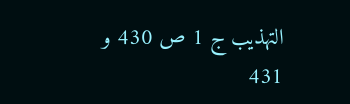التهذيب ج 1 ص 430 و 431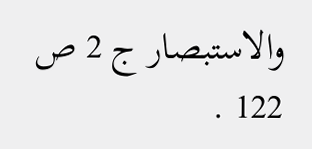والاستبصار ج 2 ص 122 .